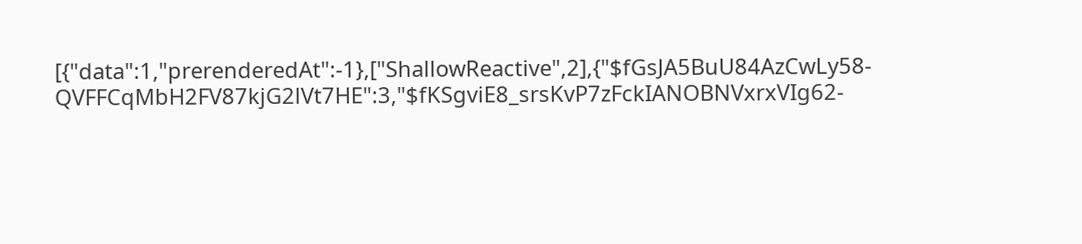[{"data":1,"prerenderedAt":-1},["ShallowReactive",2],{"$fGsJA5BuU84AzCwLy58-QVFFCqMbH2FV87kjG2lVt7HE":3,"$fKSgviE8_srsKvP7zFckIANOBNVxrxVIg62-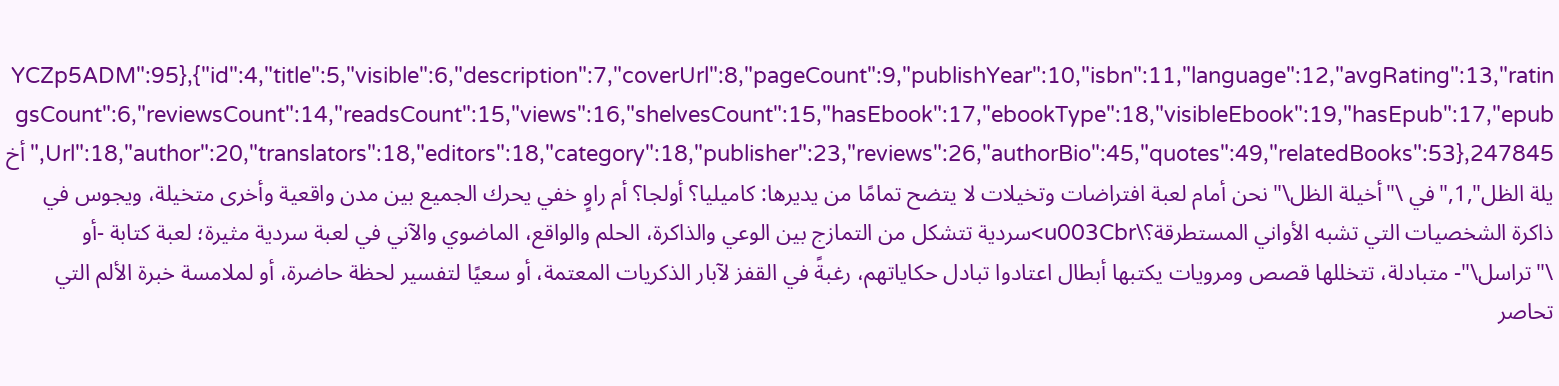YCZp5ADM":95},{"id":4,"title":5,"visible":6,"description":7,"coverUrl":8,"pageCount":9,"publishYear":10,"isbn":11,"language":12,"avgRating":13,"ratingsCount":6,"reviewsCount":14,"readsCount":15,"views":16,"shelvesCount":15,"hasEbook":17,"ebookType":18,"visibleEbook":19,"hasEpub":17,"epubUrl":18,"author":20,"translators":18,"editors":18,"category":18,"publisher":23,"reviews":26,"authorBio":45,"quotes":49,"relatedBooks":53},247845,"أخيلة الظل",1,"في \"أخيلة الظل\" نحن أمام لعبة افتراضات وتخيلات لا يتضح تمامًا من يديرها: كاميليا؟ أولجا؟ أم راوٍ خفي يحرك الجميع بين مدن واقعية وأخرى متخيلة، ويجوس في ذاكرة الشخصيات التي تشبه الأواني المستطرقة؟\u003Cbr>سردية تتشكل من التمازج بين الوعي والذاكرة، الحلم والواقع، الماضوي والآني في لعبة سردية مثيرة؛ لعبة كتابة -أو \"تراسل\"- متبادلة، تتخللها قصص ومرويات يكتبها أبطال اعتادوا تبادل حكاياتهم، رغبةً في القفز لآبار الذكريات المعتمة، أو سعيًا لتفسير لحظة حاضرة، أو لملامسة خبرة الألم التي تحاصر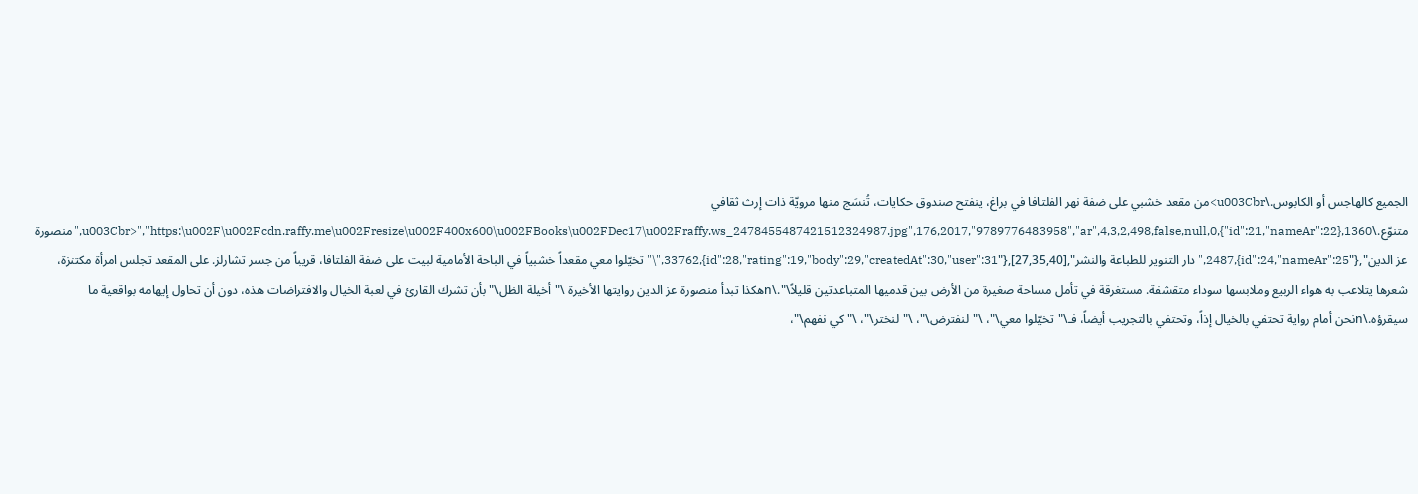الجميع كالهاجس أو الكابوس.\u003Cbr>من مقعد خشبي على ضفة نهر الفلتافا في براغ، ينفتح صندوق حكايات، تُنسَج منها مرويّة ذات إرث ثقافي متنوّع.\u003Cbr>","https:\u002F\u002Fcdn.raffy.me\u002Fresize\u002F400x600\u002FBooks\u002FDec17\u002Fraffy.ws_2478455487421512324987.jpg",176,2017,"9789776483958","ar",4,3,2,498,false,null,0,{"id":21,"nameAr":22},1360,"منصورة عز الدين",{"id":24,"nameAr":25},2487,"دار التنوير للطباعة والنشر",[27,35,40],{"id":28,"rating":19,"body":29,"createdAt":30,"user":31},33762,"\"تخيّلوا معي مقعداً خشبياً في الباحة الأمامية لبيت على ضفة الفلتافا، قريباً من جسر تشارلز. على المقعد تجلس امرأة مكتنزة، شعرها يتلاعب به هواء الربيع وملابسها سوداء متقشفة. مستغرقة في تأمل مساحة صغيرة من الأرض بين قدميها المتباعدتين قليلاً\".\nهكذا تبدأ منصورة عز الدين روايتها الأخيرة \"أخيلة الظل\" بأن تشرك القارئ في لعبة الخيال والافتراضات هذه، دون أن تحاول إيهامه بواقعية ما سيقرؤه.\nنحن أمام رواية تحتفي بالخيال إذاً، وتحتفي بالتجريب أيضاً، فـ\"تخيّلوا معي\"، \"لنفترض\"، \"لنختر\"، \"كي نفهم\"،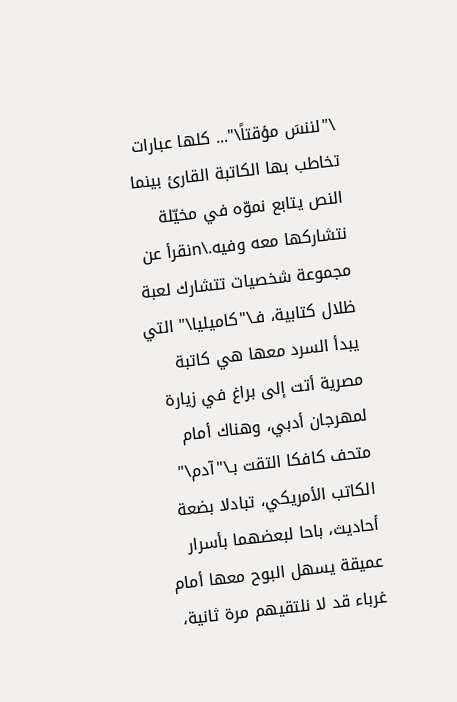\"لننسَ مؤقتاً\"... كلها عبارات تخاطب بها الكاتبة القارئ بينما النص يتابع نموّه في مخيّلة نتشاركها معه وفيه.\nنقرأ عن مجموعة شخصيات تتشارك لعبة ظلال كتابية، فـ\"كاميليا\" التي يبدأ السرد معها هي كاتبة مصرية أتت إلى براغ في زيارة لمهرجان أدبي، وهناك أمام متحف كافكا التقت بـ\"آدم\" الكاتب الأمريكي، تبادلا بضعة أحاديث، باحا لبعضهما بأسرار عميقة يسهل البوح معها أمام غرباء قد لا نلتقيهم مرة ثانية،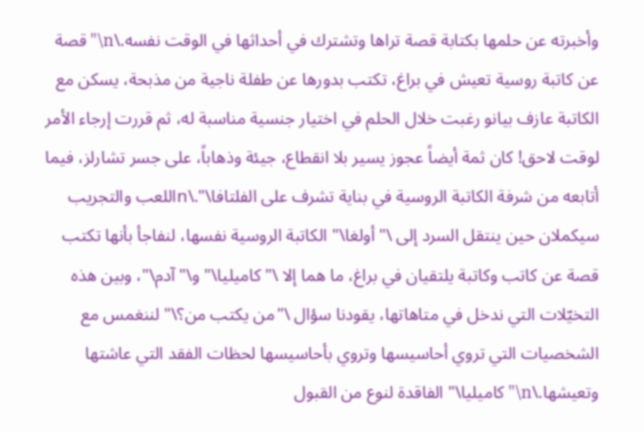وأخبرته عن حلمها بكتابة قصة تراها وتشترك في أحداثها في الوقت نفسه.\n\"قصة عن كاتبة روسية تعيش في براغ، تكتب بدورها عن طفلة ناجية من مذبحة، يسكن مع الكاتبة عازف بيانو رغبت خلال الحلم في اختيار جنسية مناسبة له، ثم قررت إرجاء الأمر لوقت لاحق! كان ثمة أيضاً عجوز يسير بلا انقطاع، جيئة وذهاباً، على جسر تشارلز، فيما أتابعه من شرفة الكاتبة الروسية في بناية تشرف على الفلتافا\".\nاللعب والتجريب سيكملان حين ينتقل السرد إلى \"أولغا\" الكاتبة الروسية نفسها، لنفاجأ بأنها تكتب قصة عن كاتب وكاتبة يلتقيان في براغ، ما هما إلا \"كاميليا\" و\"آدم\"، وبين هذه التخيّلات التي ندخل في متاهاتها، يقودنا سؤال \"من يكتب من؟\" لننغمس مع الشخصيات التي تروي أحاسيسها وتروي بأحاسيسها لحظات الفقد التي عاشتها وتعيشها.\n\"كاميليا\" الفاقدة لنوع من القبول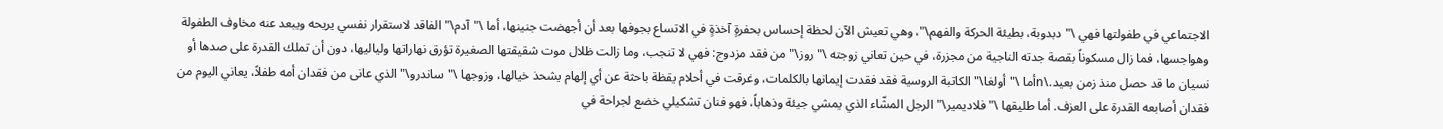الاجتماعي في طفولتها فهي \"دبدوبة، بطيئة الحركة والفهم\"، وهي تعيش الآن لحظة إحساس بحفرةٍ آخذةٍ في الاتساع بجوفها بعد أن أجهضت جنينها، أما \"آدم\" الفاقد لاستقرار نفسي يريحه ويبعد عنه مخاوف الطفولة وهواجسها، فما زال مسكوناً بقصة جدته الناجية من مجزرة، في حين تعاني زوجته \"روز\" من فقد مزدوج: فهي لا تنجب، وما زالت ظلال موت شقيقتها الصغيرة تؤرق نهاراتها ولياليها، دون أن تملك القدرة على صدها أو نسيان ما قد حصل منذ زمن بعيد.\nأما \"أولغا\" الكاتبة الروسية فقد فقدت إيمانها بالكلمات، وغرقت في أحلام يقظة باحثة عن أي إلهام يشحذ خيالها، وزوجها \"ساندرو\" الذي عانى من فقدان أمه طفلاً، يعاني اليوم من فقدان أصابعه القدرة على العزف. أما طليقها \"فلاديمير\" الرجل المشّاء الذي يمشي جيئة وذهاباً، فهو فنان تشكيلي خضع لجراحة في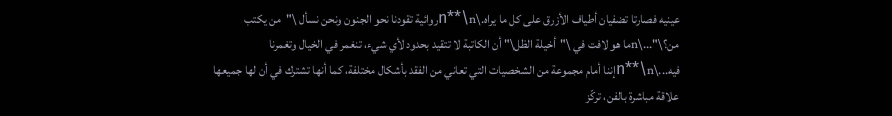عينيه فصارتا تضفيان أطياف الأزرق على كل ما يراه.\n**\nروائية تقودنا نحو الجنون ونحن نسأل \"من يكتب من؟\"...\nما هو لافت في \"أخيلة الظل\" أن الكاتبة لا تتقيد بحدود لأي شيء، تنغمر في الخيال وتغمرنا فيه...\n**\nإننا أمام مجموعة من الشخصيات التي تعاني من الفقد بأشكال مختلفة، كما أنها تشترك في أن لها جميعها علاقة مباشرة بالفن، تركّز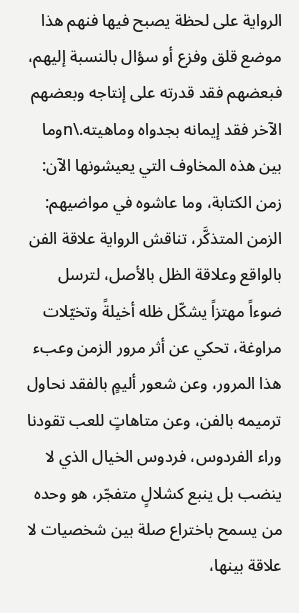الرواية على لحظة يصبح فيها فنهم هذا موضع قلق وفزع أو سؤال بالنسبة إليهم، فبعضهم فقد قدرته على إنتاجه وبعضهم الآخر فقد إيمانه بجدواه وماهيته.\nوما بين هذه المخاوف التي يعيشونها الآن: زمن الكتابة، وما عاشوه في مواضيهم: الزمن المتذكَّر، تناقش الرواية علاقة الفن بالواقع وعلاقة الظل بالأصل، لترسل ضوءاً مهتزاً يشكّل ظله أخيلةً وتخيّلات مراوغة، تحكي عن أثر مرور الزمن وعبء هذا المرور، وعن شعور أليمٍ بالفقد نحاول ترميمه بالفن، وعن متاهاتٍ للعب تقودنا وراء الفردوس، فردوس الخيال الذي لا ينضب بل ينبع كشلالٍ متفجّر، هو وحده من يسمح باختراع صلة بين شخصيات لا علاقة بينها،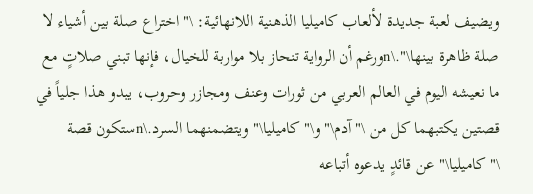ويضيف لعبة جديدة لألعاب كاميليا الذهنية اللانهائية: \"اختراع صلة بين أشياء لا صلة ظاهرة بينها\".\nورغم أن الرواية تنحاز بلا مواربة للخيال، فإنها تبني صلاتٍ مع ما نعيشه اليوم في العالم العربي من ثورات وعنف ومجازر وحروب، يبدو هذا جلياً في قصتين يكتبهما كل من \"آدم\" و\"كاميليا\" ويتضمنهما السرد.\nستكون قصة \"كاميليا\" عن قائدٍ يدعوه أتباعه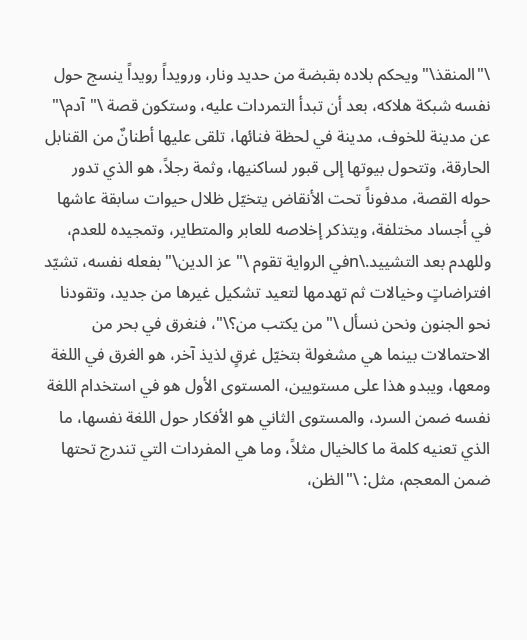\"المنقذ\" ويحكم بلاده بقبضة من حديد ونار، ورويداً رويداً ينسج حول نفسه شبكة هلاكه، بعد أن تبدأ التمردات عليه، وستكون قصة \"آدم\" عن مدينة للخوف، مدينة في لحظة فنائها، تلقى عليها أطنانٌ من القنابل الحارقة، وتتحول بيوتها إلى قبور لساكنيها، وثمة رجلاً، هو الذي تدور حوله القصة، مدفوناً تحت الأنقاض يتخيّل ظلال حيوات سابقة عاشها في أجساد مختلفة، ويتذكر إخلاصه للعابر والمتطاير، وتمجيده للعدم، وللهدم بعد التشييد.\nفي الرواية تقوم \"عز الدين\" بفعله نفسه، تشيّد افتراضاتٍ وخيالات ثم تهدمها لتعيد تشكيل غيرها من جديد، وتقودنا نحو الجنون ونحن نسأل \"من يكتب من؟\"، فنغرق في بحر من الاحتمالات بينما هي مشغولة بتخيّل غرقٍ لذيذ آخر، هو الغرق في اللغة ومعها، ويبدو هذا على مستويين، المستوى الأول هو في استخدام اللغة نفسه ضمن السرد، والمستوى الثاني هو الأفكار حول اللغة نفسها، ما الذي تعنيه كلمة ما كالخيال مثلاً، وما هي المفردات التي تندرج تحتها ضمن المعجم، مثل: \"الظن،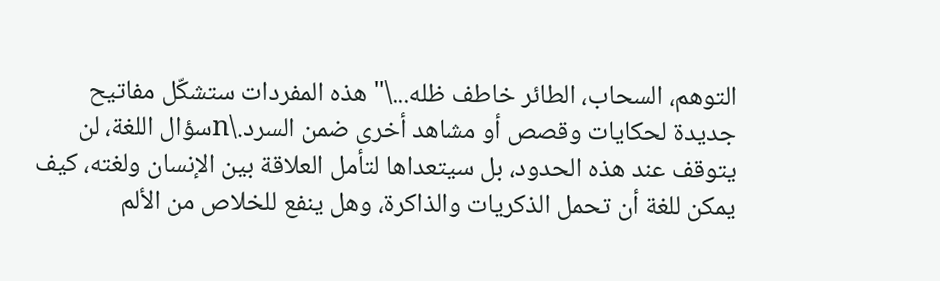التوهم، السحاب، الطائر خاطف ظله...\" هذه المفردات ستشكّل مفاتيح جديدة لحكايات وقصص أو مشاهد أخرى ضمن السرد.\nسؤال اللغة، لن يتوقف عند هذه الحدود، بل سيتعداها لتأمل العلاقة بين الإنسان ولغته، كيف يمكن للغة أن تحمل الذكريات والذاكرة، وهل ينفع للخلاص من الألم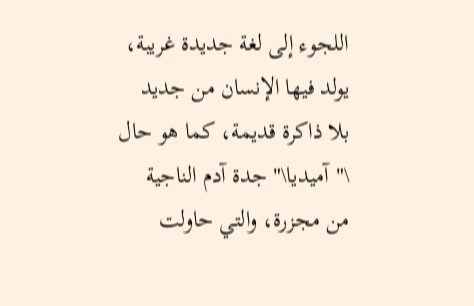اللجوء إلى لغة جديدة غريبة، يولد فيها الإنسان من جديد بلا ذاكرة قديمة، كما هو حال \"آميديا\" جدة آدم الناجية من مجزرة، والتي حاولت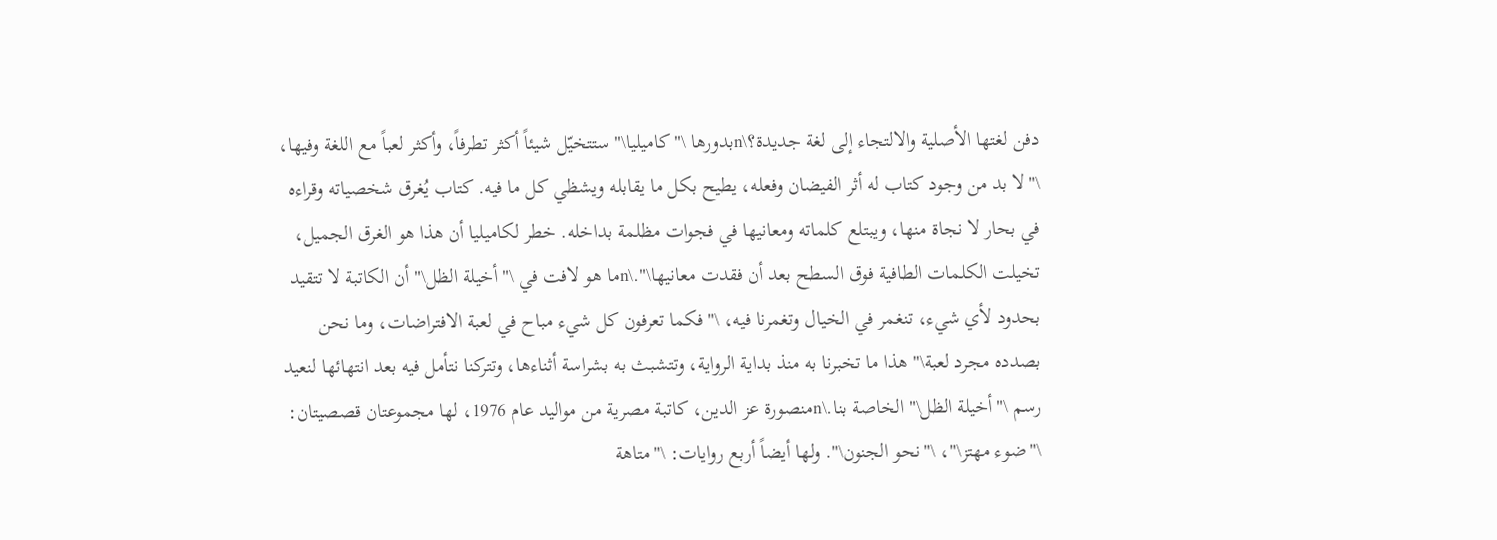دفن لغتها الأصلية والالتجاء إلى لغة جديدة؟\nبدورها \"كاميليا\" ستتخيّل شيئاً أكثر تطرفاً، وأكثر لعباً مع اللغة وفيها، \"لا بد من وجود كتاب له أثر الفيضان وفعله، يطيح بكل ما يقابله ويشظي كل ما فيه. كتاب يُغرق شخصياته وقراءه في بحار لا نجاة منها، ويبتلع كلماته ومعانيها في فجوات مظلمة بداخله. خطر لكاميليا أن هذا هو الغرق الجميل، تخيلت الكلمات الطافية فوق السطح بعد أن فقدت معانيها\".\nما هو لافت في \"أخيلة الظل\" أن الكاتبة لا تتقيد بحدود لأي شيء، تنغمر في الخيال وتغمرنا فيه، \"فكما تعرفون كل شيء مباح في لعبة الافتراضات، وما نحن بصدده مجرد لعبة\" هذا ما تخبرنا به منذ بداية الرواية، وتتشبث به بشراسة أثناءها، وتتركنا نتأمل فيه بعد انتهائها لنعيد رسم \"أخيلة الظل\" الخاصة بنا.\nمنصورة عز الدين، كاتبة مصرية من مواليد عام 1976، لها مجموعتان قصصيتان: \"ضوء مهتز\"، \"نحو الجنون\". ولها أيضاً أربع روايات: \"متاهة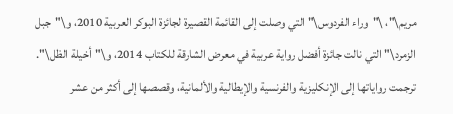مريم\"، \"وراء الفردوس\" التي وصلت إلى القائمة القصيرة لجائزة البوكر العربية 2010، و\"جبل الزمرد\" التي نالت جائزة أفضل رواية عربية في معرض الشارقة للكتاب 2014، و\"أخيلة الظل\". ترجمت رواياتها إلى الإنكليزية والفرنسية والإيطالية والألمانية، وقصصها إلى أكثر من عشر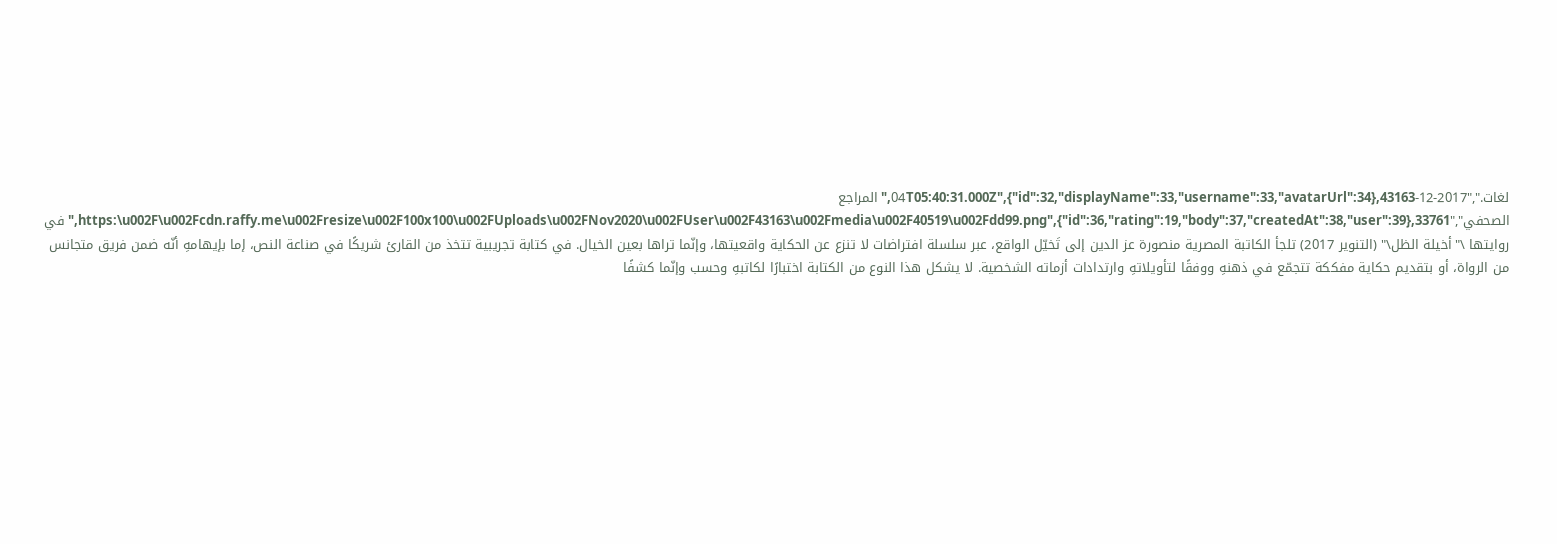لغات.","2017-12-04T05:40:31.000Z",{"id":32,"displayName":33,"username":33,"avatarUrl":34},43163,"المراجع الصحفي","https:\u002F\u002Fcdn.raffy.me\u002Fresize\u002F100x100\u002FUploads\u002FNov2020\u002FUser\u002F43163\u002Fmedia\u002F40519\u002Fdd99.png",{"id":36,"rating":19,"body":37,"createdAt":38,"user":39},33761,"في روايتها \"أخيلة الظل\" (التنوير 2017) تلجأ الكاتبة المصرية منصورة عز الدين إلى تَخيّل الواقع، عبر سلسلة افتراضات لا تنزع عن الحكاية واقعيتها، وإنّما تراها بعين الخيال. في كتابة تجريبية تتخذ من القارئ شريكًا في صناعة النص، إما بإيهامهِ أنّه ضمن فريق متجانس من الرواة، أو بتقديم حكاية مفككة تتجمّع في ذهنهِ ووفقًا لتأويلاتهِ وارتدادات أزماته الشخصية. لا يشكل هذا النوع من الكتابة اختبارًا لكاتبهِ وحسب وإنّما كشفًا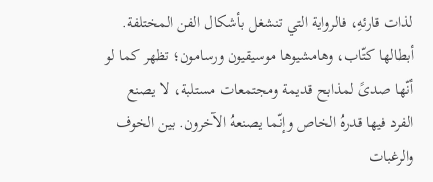لذات قارئهِ، فالرواية التي تنشغل بأشكال الفن المختلفة. أبطالها كتّاب، وهامشيوها موسيقيون ورسامون؛ تظهر كما لو أنّها صدىً لمذابح قديمة ومجتمعات مستلبة، لا يصنع الفرد فيها قدرهُ الخاص وإنّما يصنعهُ الآخرون. بين الخوف والرغبات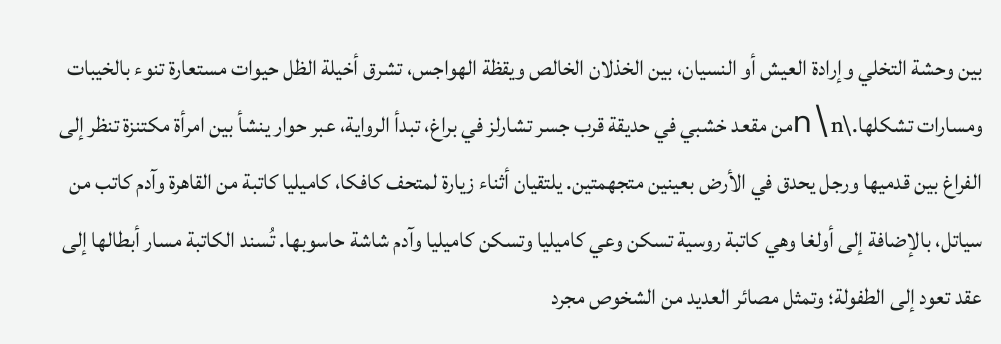بين وحشة التخلي وإرادة العيش أو النسيان، بين الخذلان الخالص ويقظة الهواجس، تشرق أخيلة الظل حيوات مستعارة تنوء بالخيبات ومسارات تشكلها.\n\nمن مقعد خشبي في حديقة قرب جسر تشارلز في براغ، تبدأ الرواية، عبر حوار ينشأ بين امرأة مكتنزة تنظر إلى الفراغ بين قدميها ورجل يحدق في الأرض بعينين متجهمتين. يلتقيان أثناء زيارة لمتحف كافكا، كاميليا كاتبة من القاهرة وآدم كاتب من سياتل، بالإضافة إلى أولغا وهي كاتبة روسية تسكن وعي كاميليا وتسكن كاميليا وآدم شاشة حاسوبها. تُسند الكاتبة مسار أبطالها إلى عقد تعود إلى الطفولة؛ وتمثل مصائر العديد من الشخوص مجرد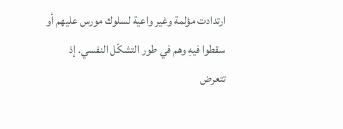ارتدادت مؤلمة وغير واعية لسلوك مورس عليهم أو سقطوا فيهِ وهم في طور التشكّل النفسي. إذ تتعرض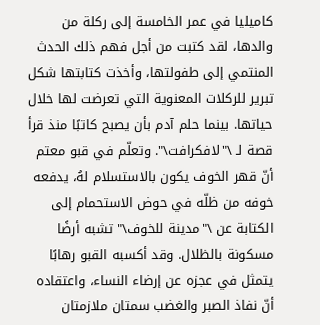كاميليا في عمر الخامسة إلى ركلة من والدها، لقد كتبت من أجل فهم ذلك الحدث المنتمي إلى طفولتها، وأخذت كتابتها شكل تبرير للركلات المعنوية التي تعرضت لها خلال حياتها. بينما حلم آدم بأن يصبح كاتبًا منذ قرأ قصة لـ \"لافكرافت\". وتعلّم في قبو معتم أنّ قهر الخوف يكون بالاستسلام لهُ، يدفعه خوفه من ظلّه في حوض الاستحمام إلى الكتابة عن \"مدينة للخوف\" تشبه أرضًا مسكونة بالظلال. وقد أكسبه القبو رهابًا يتمثل في عجزه عن إرضاء النساء، واعتقاده أنّ نفاذ الصبر والغضب سمتان ملازمتان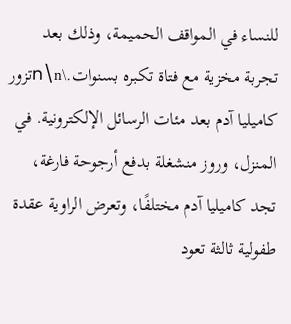للنساء في المواقف الحميمة، وذلك بعد تجربة مخزية مع فتاة تكبره بسنوات.\n\nتزور كاميليا آدم بعد مئات الرسائل الإلكترونية. في المنزل، وروز منشغلة بدفع أرجوحة فارغة، تجد كاميليا آدم مختلفًا، وتعرض الراوية عقدة طفولية ثالثة تعود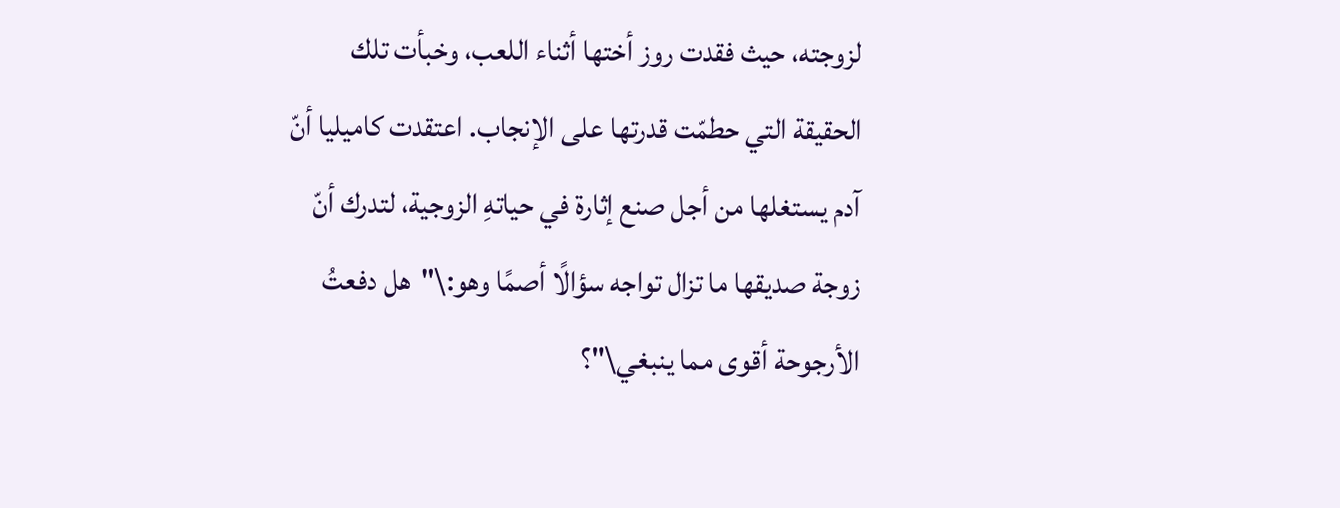لزوجته، حيث فقدت روز أختها أثناء اللعب، وخبأت تلك الحقيقة التي حطمّت قدرتها على الإنجاب. اعتقدت كاميليا أنّ آدم يستغلها من أجل صنع إثارة في حياتهِ الزوجية، لتدرك أنّ زوجة صديقها ما تزال تواجه سؤالًا أصمًا وهو:\"هل دفعتُ الأرجوحة أقوى مما ينبغي\"؟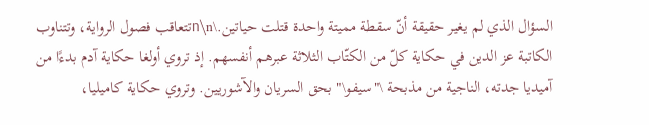السؤال الذي لم يغير حقيقة أنّ سقطة مميتة واحدة قتلت حياتين.\n\nتتعاقب فصول الرواية، وتتناوب الكاتبة عز الدين في حكاية كلّ من الكتّاب الثلاثة عبرهم أنفسهم. إذ تروي أولغا حكاية آدم بدءًا من آميديا جدته، الناجية من مذبحة \"سيفو\" بحق السريان والآشوريين. وتروي حكاية كاميليا،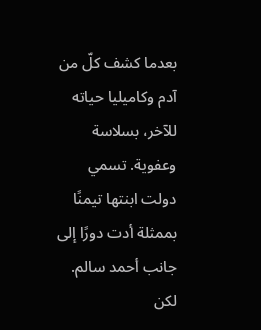بعدما كشف كلّ من آدم وكاميليا حياته للآخر، بسلاسة وعفوية. تسمي دولت ابنتها تيمنًا بممثلة أدت دورًا إلى جانب أحمد سالم. لكن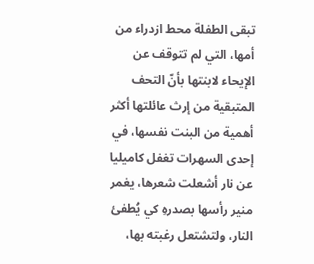تبقى الطفلة محط ازدراء من أمها، التي لم تتوقف عن الإيحاء لابنتها بأنّ التحف المتبقية من إرث عائلتها أكثر أهمية من البنت نفسها، في إحدى السهرات تغفل كاميليا عن نار أشعلت شعرها، يغمر منير رأسها بصدرهِ كي يُطفئ النار، ولتشتعل رغبته بها،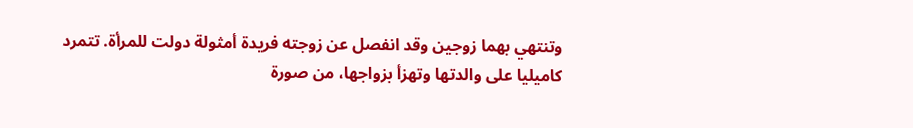وتنتهي بهما زوجين وقد انفصل عن زوجته فريدة أمثولة دولت للمرأة. تتمرد كاميليا على والدتها وتهزأ بزواجها، من صورة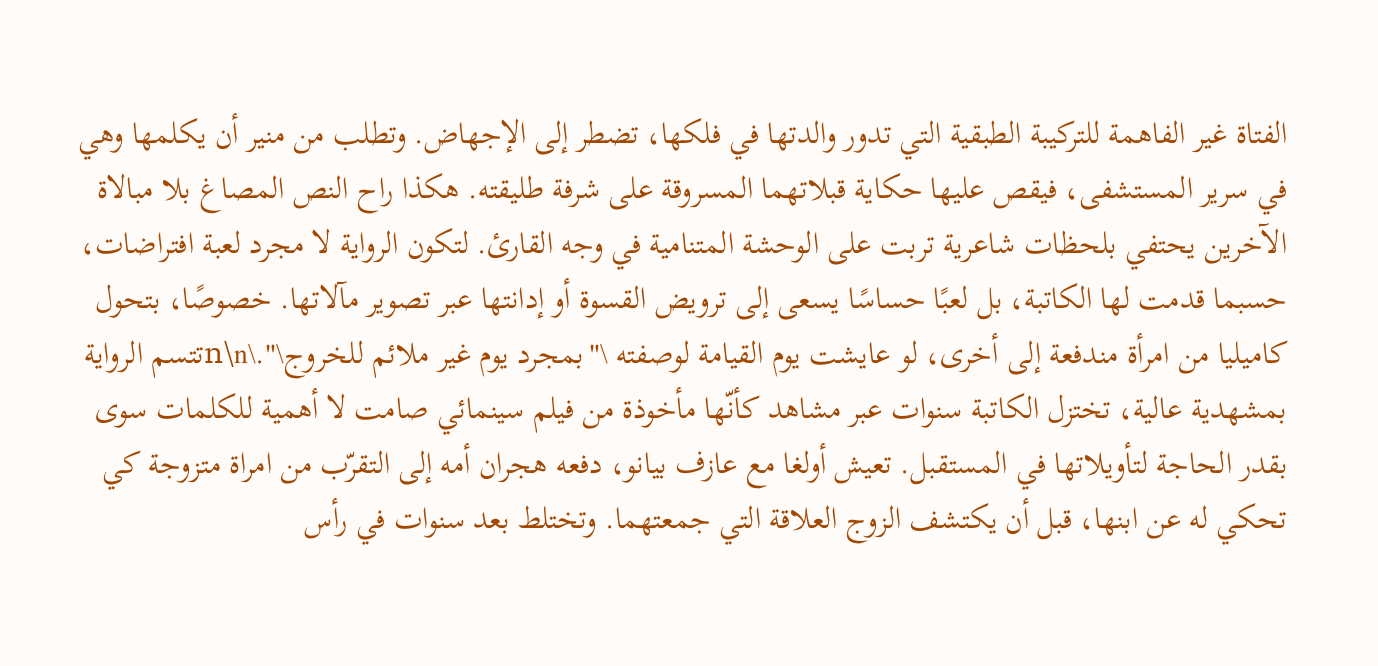الفتاة غير الفاهمة للتركيبة الطبقية التي تدور والدتها في فلكها، تضطر إلى الإجهاض. وتطلب من منير أن يكلمها وهي في سرير المستشفى، فيقص عليها حكاية قبلاتهما المسروقة على شرفة طليقته. هكذا راح النص المصاغ بلا مبالاة الآخرين يحتفي بلحظات شاعرية تربت على الوحشة المتنامية في وجه القارئ. لتكون الرواية لا مجرد لعبة افتراضات، حسبما قدمت لها الكاتبة، بل لعبًا حساسًا يسعى إلى ترويض القسوة أو إدانتها عبر تصوير مآلاتها. خصوصًا، بتحول كاميليا من امرأة مندفعة إلى أخرى، لو عايشت يوم القيامة لوصفته \"بمجرد يوم غير ملائم للخروج\".\n\nتتسم الرواية بمشهدية عالية، تختزل الكاتبة سنوات عبر مشاهد كأنّها مأخوذة من فيلم سينمائي صامت لا أهمية للكلمات سوى بقدر الحاجة لتأويلاتها في المستقبل. تعيش أولغا مع عازف بيانو، دفعه هجران أمه إلى التقرّب من امراة متزوجة كي تحكي له عن ابنها، قبل أن يكتشف الزوج العلاقة التي جمعتهما. وتختلط بعد سنوات في رأس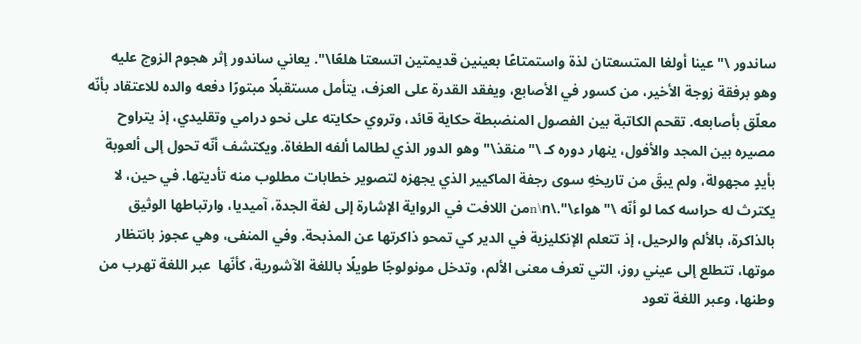ساندور \"عينا أولغا المتسعتان لذة واستمتاعًا بعينين قديمتين اتسعتا هلعًا\". يعاني ساندور إثر هجوم الزوج عليه وهو برفقة زوجة الأخير، من كسور في الأصابع، ويفقد القدرة على العزف، يتأمل مستقبلًا مبتورًا دفعه والده للاعتقاد بأنّه معلّق بأصابعه. تقحم الكاتبة بين الفصول المنضبطة حكاية قائد، وتروي حكايته على نحو درامي وتقليدي، إذ يتراوح مصيره بين المجد والأفول، ينهار دوره كـ \"منقذ\" وهو الدور الذي لطالما ألفه الطغاة. ويكتشف أنّه تحول إلى ألعوبة بأيدٍ مجهولة، ولم يبقَ من تاريخهِ سوى رجفة الماكيير الذي يجهزه لتصوير خطابات مطلوب منه تأديتها. في حين، لا يكترث له حراسه كما لو أنّه \"هواء\".\n\nمن اللافت في الرواية الإشارة إلى لغة الجدة، آميديا، وارتباطها الوثيق بالذاكرة، بالألم والرحيل، إذ تتعلم الإنكليزية في الدير كي تمحو ذاكرتها عن المذبحة. وفي المنفى، وهي عجوز بانتظار موتها، تتطلع إلى عيني روز، التي تعرف معنى الألم، وتدخل مونولوجًا طويلًا باللغة الآشورية، كأنّها  عبر اللغة تهرب من وطنها، وعبر اللغة تعود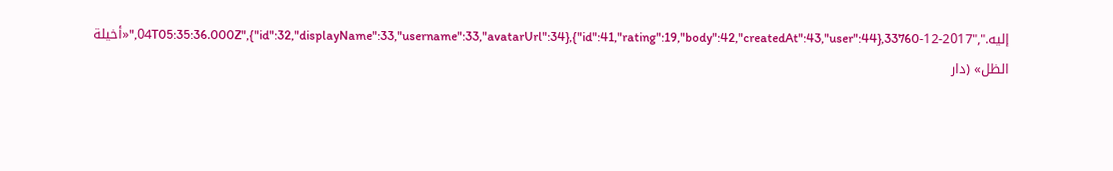إليه.","2017-12-04T05:35:36.000Z",{"id":32,"displayName":33,"username":33,"avatarUrl":34},{"id":41,"rating":19,"body":42,"createdAt":43,"user":44},33760,"«أخيلة الظل» (دار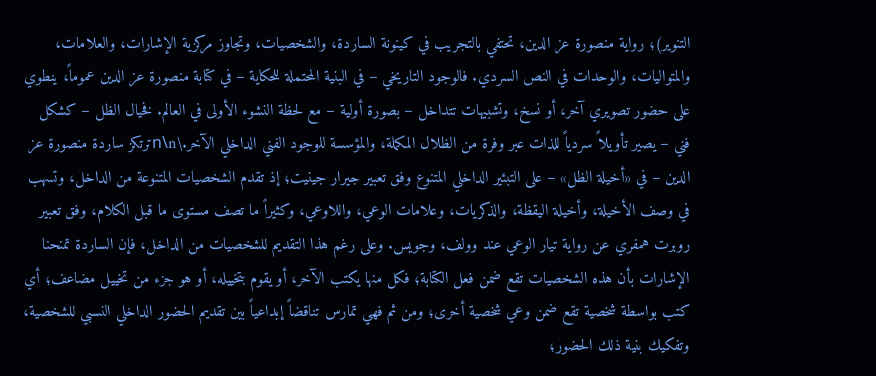التنوير)؛ رواية منصورة عز الدين، تحتفي بالتجريب في كينونة الساردة، والشخصيات، وتجاوز مركزية الإشارات، والعلامات، والمتواليات، والوحدات في النص السردي. فالوجود التاريخي – في البنية المحتملة للحكاية – في كتابة منصورة عز الدين عموماً، ينطوي على حضور تصويري آخر، أو نسخ، وتشبيهات تتداخل – بصورة أولية – مع لحظة النشوء الأولى في العالم. فخيال الظل – كشكل فني – يصير تأويلاً سردياً للذات عبر وفرة من الظلال المكملة، والمؤسسة للوجود الفني الداخلي الآخر.\n\nترتكز ساردة منصورة عز الدين – في «أخيلة الظل» – على التبئير الداخلي المتنوع وفق تعبير جيرار جينيت؛ إذ تقدم الشخصيات المتنوعة من الداخل، وتسهب في وصف الأخيلة، وأخيلة اليقظة، والذكريات، وعلامات الوعي، واللاوعي، وكثيراً ما تصف مستوى ما قبل الكلام، وفق تعبير روبرت همفري عن رواية تيار الوعي عند وولف، وجويس. وعلى رغم هذا التقديم للشخصيات من الداخل، فإن الساردة تمنحنا الإشارات بأن هذه الشخصيات تقع ضمن فعل الكتابة؛ فكل منها يكتب الآخر، أو يقوم بتخييله، أو هو جزء من تخييل مضاعف؛ أي كتب بواسطة شخصية تقع ضمن وعي شخصية أخرى؛ ومن ثم فهي تمارس تناقضاً إبداعياً بين تقديم الحضور الداخلي النسبي للشخصية، وتفكيك بنية ذلك الحضور؛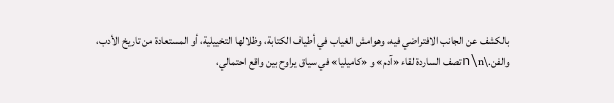بالكشف عن الجانب الافتراضي فيه، وهوامش الغياب في أطياف الكتابة، وظلالها التخييلية، أو المستعادة من تاريخ الأدب، والفن.\n\nتصف الساردة لقاء «آدم» و «كاميليا» في سياق يراوح بين واقع احتمالي،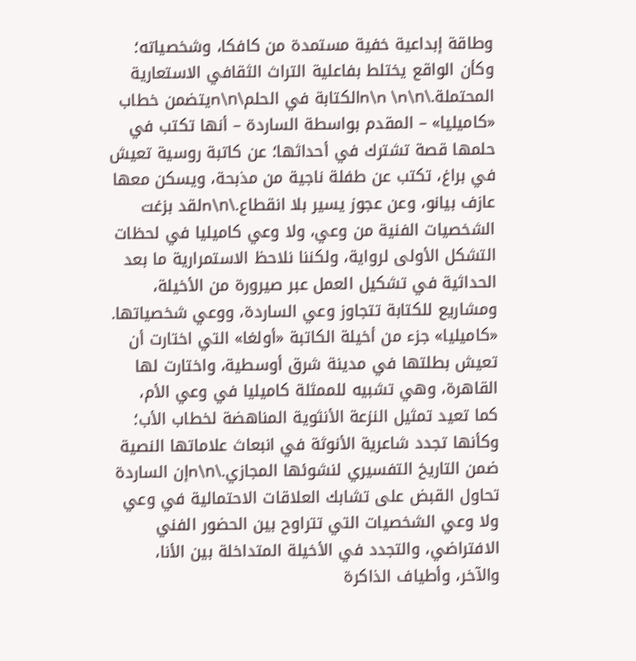وطاقة إبداعية خفية مستمدة من كافكا، وشخصياته؛ وكأن الواقع يختلط بفاعلية التراث الثقافي الاستعارية المحتملة.\n\n \n\nالكتابة في الحلم\n\nيتضمن خطاب «كاميليا» – المقدم بواسطة الساردة – أنها تكتب في حلمها قصة تشترك في أحداثها؛ عن كاتبة روسية تعيش في براغ، تكتب عن طفلة ناجية من مذبحة، ويسكن معها عازف بيانو، وعن عجوز يسير بلا انقطاع.\n\nلقد بزغت الشخصيات الفنية من وعي، ولا وعي كاميليا في لحظات التشكل الأولى لرواية، ولكننا نلاحظ الاستمرارية ما بعد الحداثية في تشكيل العمل عبر صيرورة من الأخيلة، ومشاريع للكتابة تتجاوز وعي الساردة، ووعي شخصياتها. «كاميليا» جزء من أخيلة الكاتبة «أولغا» التي اختارت أن تعيش بطلتها في مدينة شرق أوسطية، واختارت لها القاهرة، وهي تشبيه للممثلة كاميليا في وعي الأم، كما تعيد تمثيل النزعة الأنثوية المناهضة لخطاب الأب؛ وكأنها تجدد شاعرية الأنوثة في انبعاث علاماتها النصية ضمن التاريخ التفسيري لنشوئها المجازي.\n\nإن الساردة تحاول القبض على تشابك العلاقات الاحتمالية في وعي ولا وعي الشخصيات التي تتراوح بين الحضور الفني الافتراضي، والتجدد في الأخيلة المتداخلة بين الأنا، والآخر، وأطياف الذاكرة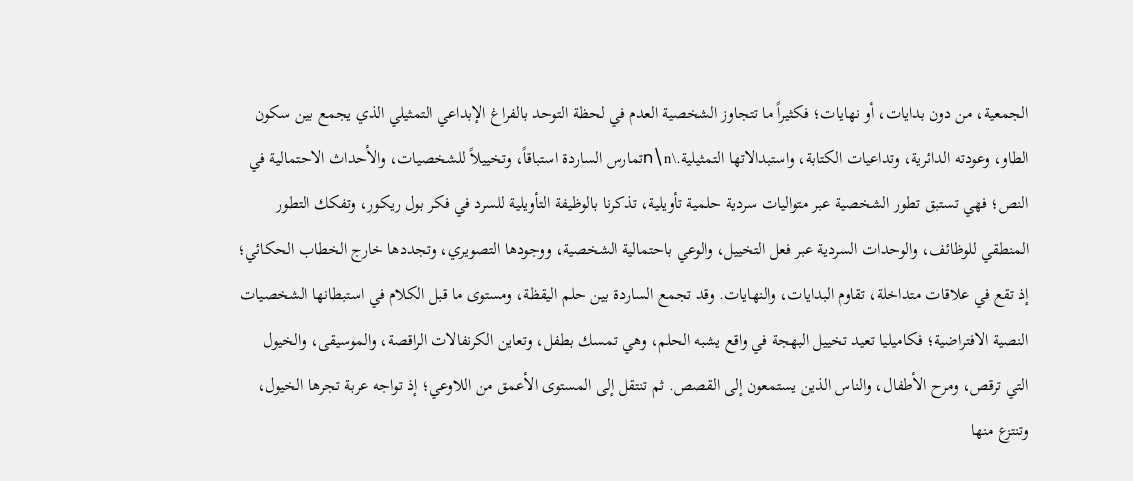الجمعية، من دون بدايات، أو نهايات؛ فكثيراً ما تتجاوز الشخصية العدم في لحظة التوحد بالفراغ الإبداعي التمثيلي الذي يجمع بين سكون الطاو، وعودته الدائرية، وتداعيات الكتابة، واستبدالاتها التمثيلية.\n\nتمارس الساردة استباقاً، وتخييلاً للشخصيات، والأحداث الاحتمالية في النص؛ فهي تستبق تطور الشخصية عبر متواليات سردية حلمية تأويلية، تذكرنا بالوظيفة التأويلية للسرد في فكر بول ريكور، وتفكك التطور المنطقي للوظائف، والوحدات السردية عبر فعل التخييل، والوعي باحتمالية الشخصية، ووجودها التصويري، وتجددها خارج الخطاب الحكائي؛ إذ تقع في علاقات متداخلة، تقاوم البدايات، والنهايات. وقد تجمع الساردة بين حلم اليقظة، ومستوى ما قبل الكلام في استبطانها الشخصيات النصية الافتراضية؛ فكاميليا تعيد تخييل البهجة في واقع يشبه الحلم، وهي تمسك بطفل، وتعاين الكرنفالات الراقصة، والموسيقى، والخيول التي ترقص، ومرح الأطفال، والناس الذين يستمعون إلى القصص. ثم تنتقل إلى المستوى الأعمق من اللاوعي؛ إذ تواجه عربة تجرها الخيول، وتنتزع منها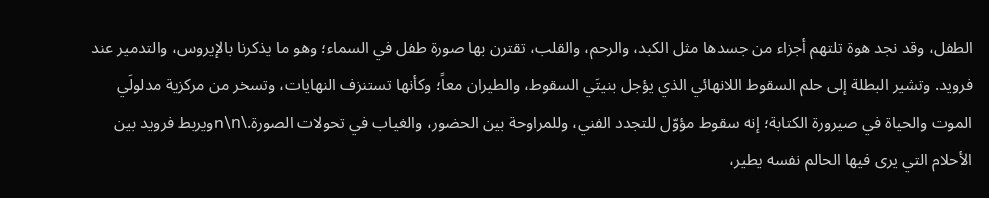الطفل، وقد نجد هوة تلتهم أجزاء من جسدها مثل الكبد، والرحم، والقلب، تقترن بها صورة طفل في السماء؛ وهو ما يذكرنا بالإيروس، والتدمير عند فرويد. وتشير البطلة إلى حلم السقوط اللانهائي الذي يؤجل بنيتَي السقوط، والطيران معاً؛ وكأنها تستنزف النهايات، وتسخر من مركزية مدلولَي الموت والحياة في صيرورة الكتابة؛ إنه سقوط مؤوّل للتجدد الفني، وللمراوحة بين الحضور، والغياب في تحولات الصورة.\n\nويربط فرويد بين الأحلام التي يرى فيها الحالم نفسه يطير،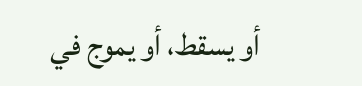أو يسقط، أو يموج في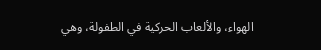الهواء، والألعاب الحركية في الطفولة، وهي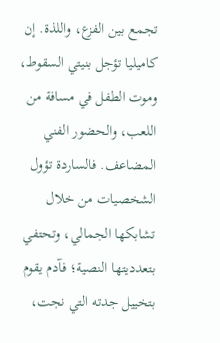تجمع بين الفزع، واللذة. إن كاميليا تؤجل بنيتي السقوط، وموت الطفل في مسافة من اللعب، والحضور الفني المضاعف. فالساردة تؤول الشخصيات من خلال تشابكها الجمالي، وتحتفي بتعدديتها النصية؛ فآدم يقوم بتخييل جدته التي نجت،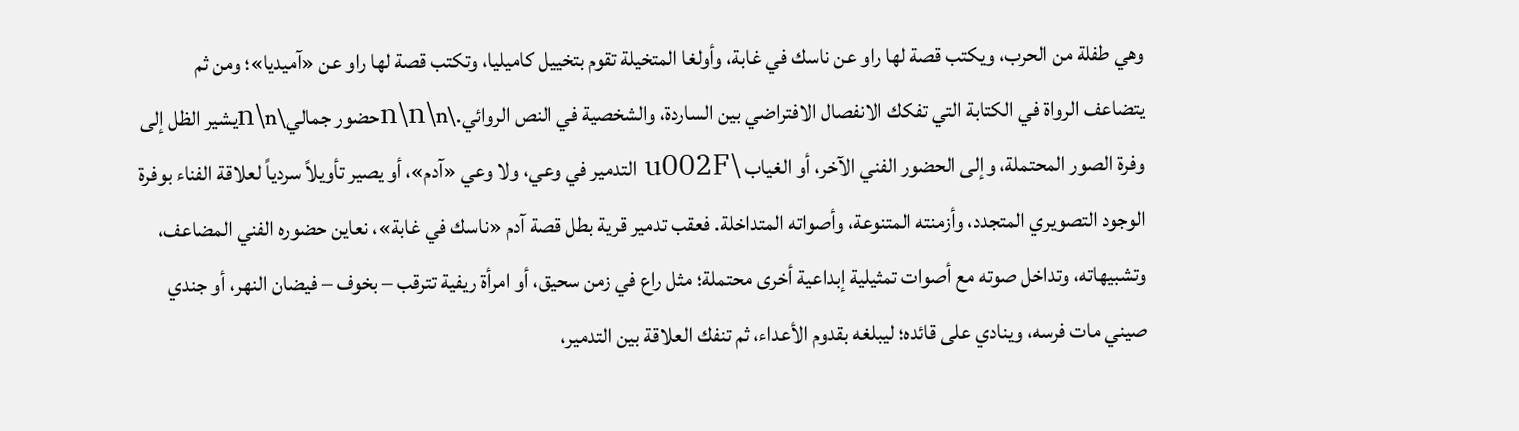وهي طفلة من الحرب، ويكتب قصة لها راو عن ناسك في غابة، وأولغا المتخيلة تقوم بتخييل كاميليا، وتكتب قصة لها راو عن «آميديا»؛ ومن ثم يتضاعف الرواة في الكتابة التي تفكك الانفصال الافتراضي بين الساردة، والشخصية في النص الروائي.\n\n\nحضور جمالي\n\nيشير الظل إلى وفرة الصور المحتملة، وإلى الحضور الفني الآخر، أو الغياب \u002F التدمير في وعي، ولا وعي «آدم»، أو يصير تأويلاً سردياً لعلاقة الفناء بوفرة الوجود التصويري المتجدد، وأزمنته المتنوعة، وأصواته المتداخلة. فعقب تدمير قرية بطل قصة آدم «ناسك في غابة»، نعاين حضوره الفني المضاعف، وتشبيهاته، وتداخل صوته مع أصوات تمثيلية إبداعية أخرى محتملة؛ مثل راع في زمن سحيق، أو امرأة ريفية تترقب – بخوف – فيضان النهر، أو جندي صيني مات فرسه، وينادي على قائده؛ ليبلغه بقدوم الأعداء، ثم تنفك العلاقة بين التدمير،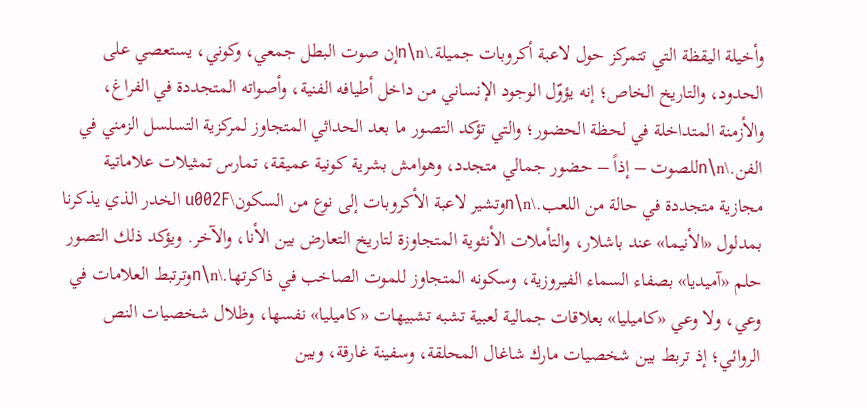وأخيلة اليقظة التي تتمركز حول لاعبة أكروبات جميلة.\n\nإن صوت البطل جمعي، وكوني، يستعصي على الحدود، والتاريخ الخاص؛ إنه يؤوّل الوجود الإنساني من داخل أطيافه الفنية، وأصواته المتجددة في الفراغ، والأزمنة المتداخلة في لحظة الحضور؛ والتي تؤكد التصور ما بعد الحداثي المتجاوز لمركزية التسلسل الزمني في الفن.\n\nللصوت – إذاً – حضور جمالي متجدد، وهوامش بشرية كونية عميقة، تمارس تمثيلات علاماتية مجازية متجددة في حالة من اللعب.\n\nوتشير لاعبة الأكروبات إلى نوع من السكون\u002F الخدر الذي يذكرنا بمدلول «الأنيما» عند باشلار، والتأملات الأنثوية المتجاوزة لتاريخ التعارض بين الأنا، والآخر. ويؤكد ذلك التصور حلم «آميديا» بصفاء السماء الفيروزية، وسكونه المتجاوز للموت الصاخب في ذاكرتها.\n\nوترتبط العلامات في وعي، ولا وعي «كاميليا» بعلاقات جمالية لعبية تشبه تشبيهات «كاميليا» نفسها، وظلال شخصيات النص الروائي؛ إذ تربط بين شخصيات مارك شاغال المحلقة، وسفينة غارقة، وبين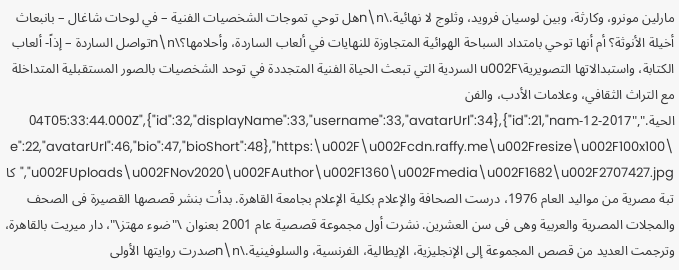مارلين مونرو، وكارثة، وبين لوسيان فرويد، وثلوج لا نهائية.\n\nهل توحي تموجات الشخصيات الفنية – في لوحات شاغال – بانبعاث أخيلة الأنوثة؟ أم أنها توحي بامتداد السباحة الهوائية المتجاوزة للنهايات في ألعاب الساردة، وأحلامها؟\n\nتواصل الساردة – إذاً- ألعاب الكتابة، واستبدالاتها التصويرية\u002F السردية التي تبعث الحياة الفنية المتجددة في توحد الشخصيات بالصور المستقبلية المتداخلة مع التراث الثقافي، وعلامات الأدب، والفن الحية.","2017-12-04T05:33:44.000Z",{"id":32,"displayName":33,"username":33,"avatarUrl":34},{"id":21,"name":22,"avatarUrl":46,"bio":47,"bioShort":48},"https:\u002F\u002Fcdn.raffy.me\u002Fresize\u002F100x100\u002FUploads\u002FNov2020\u002FAuthor\u002F1360\u002Fmedia\u002F1682\u002F2707427.jpg","كاتبة مصرية من مواليد العام 1976، درست الصحافة والإعلام بكلية الإعلام بجامعة القاهرة. بدأت بنشر قصصها القصيرة فى الصحف والمجلات المصرية والعربية وهى فى سن العشرين. نشرت أول مجموعة قصصية عام 2001 بعنوان \"ضوء مهتز\"، دار ميريت بالقاهرة، وترجمت العديد من قصص المجموعة إلى الإنجليزية، الإيطالية، الفرنسية، والسلوفينية.\n\nصدرت روايتها الأولى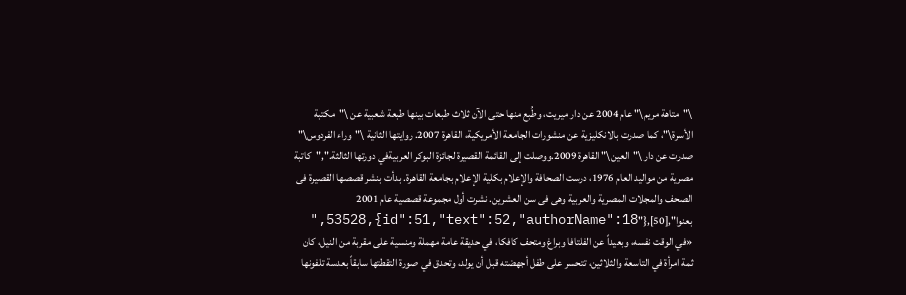\"متاهة مريم\" عام 2004 عن دار ميريت، وطُبع منها حتى الآن ثلاث طبعات بينها طبعة شعبية عن \"مكتبة الأسرة\"، كما صدرت بالانكليزية عن منشورات الجامعة الأمريكية، القاهرة 2007. روايتها الثانية \"وراء الفردوس\" صدرت عن دار \"العين\" القاهرة 2009.ووصلت إلى القائمة القصيرة لجائزة البوكر العربيةفي دورتها الثالثة.","كاتبة مصرية من مواليد العام 1976، درست الصحافة والإعلام بكلية الإعلام بجامعة القاهرة. بدأت بنشر قصصها القصيرة فى الصحف والمجلات المصرية والعربية وهى فى سن العشرين. نشرت أول مجموعة قصصية عام 2001 بعنوا",[50],{"id":51,"text":52,"authorName":18},53528," «في الوقت نفسه، وبعيداً عن الفلتافا وبراغ ومتحف كافكا، في حديقة عامة مهملة ومنسية على مقربة من النيل، كان ثمة امرأة في التاسعة والثلاثين، تتحسر على طفل أجهضته قبل أن يولد، وتحدق في صورة التقطتها سابقاً بعدسة تلفونها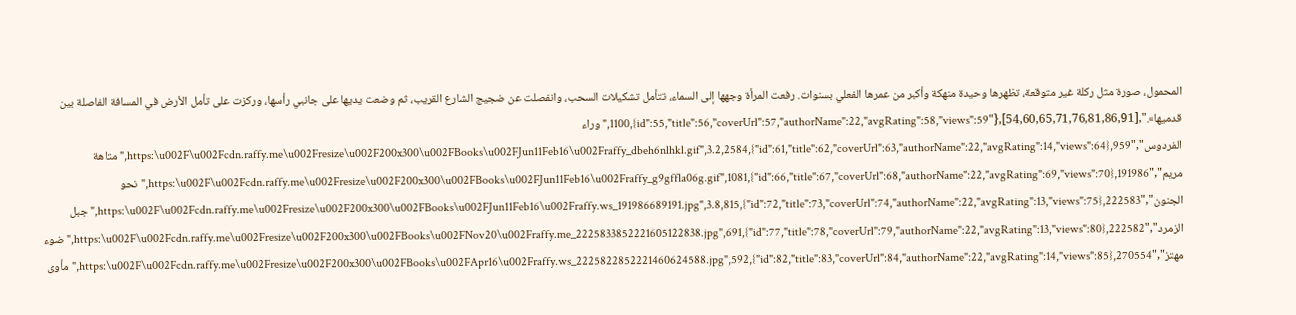المحمول، صورة مثل ركلة غير متوقعة، تظهرها وحيدة منهكة وأكبر من عمرها الفعلي بسنوات. رفعت المرأة وجهها إلى السماء، تتأمل تشكيلات السحب، وانفصلت عن ضجيج الشارع القريب، ثم وضعت يديها على جانبي رأسها، وركزت على تأمل الأرض في المسافة الفاصلة بين قدميها».",[54,60,65,71,76,81,86,91],{"id":55,"title":56,"coverUrl":57,"authorName":22,"avgRating":58,"views":59},1100,"وراء الفردوس","https:\u002F\u002Fcdn.raffy.me\u002Fresize\u002F200x300\u002FBooks\u002FJun11Feb16\u002Fraffy_dbeh6nlhkl.gif",3.2,2584,{"id":61,"title":62,"coverUrl":63,"authorName":22,"avgRating":14,"views":64},959,"متاهة مريم","https:\u002F\u002Fcdn.raffy.me\u002Fresize\u002F200x300\u002FBooks\u002FJun11Feb16\u002Fraffy_g9gffla06g.gif",1081,{"id":66,"title":67,"coverUrl":68,"authorName":22,"avgRating":69,"views":70},191986,"نحو الجنون","https:\u002F\u002Fcdn.raffy.me\u002Fresize\u002F200x300\u002FBooks\u002FJun11Feb16\u002Fraffy.ws_191986689191.jpg",3.8,815,{"id":72,"title":73,"coverUrl":74,"authorName":22,"avgRating":13,"views":75},222583,"جبل الزمرد","https:\u002F\u002Fcdn.raffy.me\u002Fresize\u002F200x300\u002FBooks\u002FNov20\u002Fraffy.me_2225833852221605122838.jpg",691,{"id":77,"title":78,"coverUrl":79,"authorName":22,"avgRating":13,"views":80},222582,"ضوء مهتز","https:\u002F\u002Fcdn.raffy.me\u002Fresize\u002F200x300\u002FBooks\u002FApr16\u002Fraffy.ws_2225822852221460624588.jpg",592,{"id":82,"title":83,"coverUrl":84,"authorName":22,"avgRating":14,"views":85},270554,"مأوى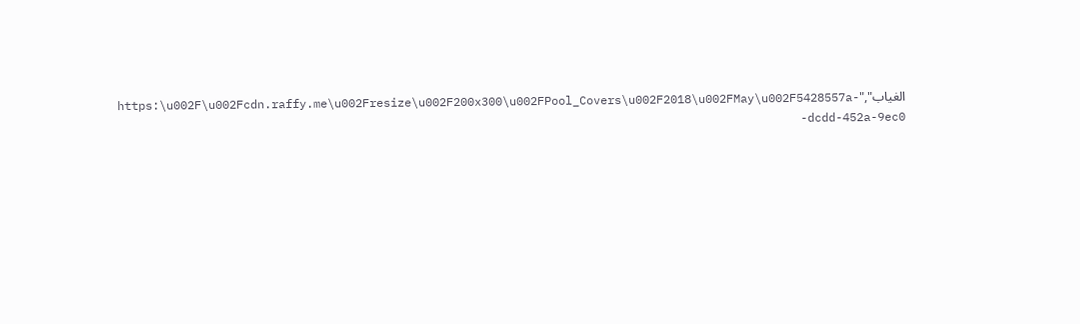الغياب","https:\u002F\u002Fcdn.raffy.me\u002Fresize\u002F200x300\u002FPool_Covers\u002F2018\u002FMay\u002F5428557a-dcdd-452a-9ec0-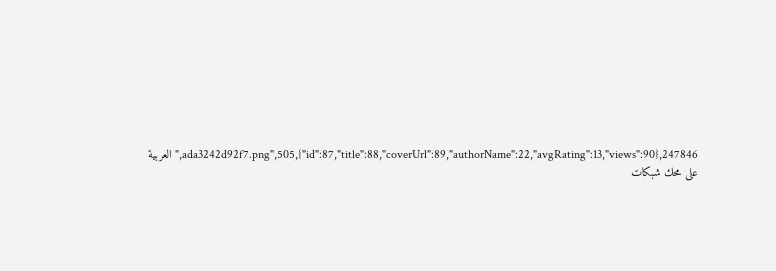ada3242d92f7.png",505,{"id":87,"title":88,"coverUrl":89,"authorName":22,"avgRating":13,"views":90},247846,"العربية على محك شبكات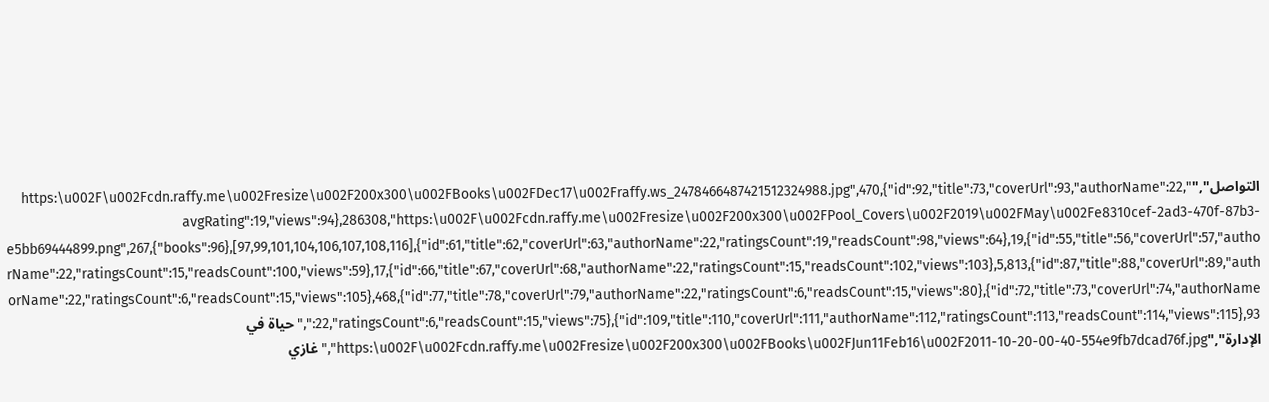التواصل","https:\u002F\u002Fcdn.raffy.me\u002Fresize\u002F200x300\u002FBooks\u002FDec17\u002Fraffy.ws_2478466487421512324988.jpg",470,{"id":92,"title":73,"coverUrl":93,"authorName":22,"avgRating":19,"views":94},286308,"https:\u002F\u002Fcdn.raffy.me\u002Fresize\u002F200x300\u002FPool_Covers\u002F2019\u002FMay\u002Fe8310cef-2ad3-470f-87b3-e5bb69444899.png",267,{"books":96},[97,99,101,104,106,107,108,116],{"id":61,"title":62,"coverUrl":63,"authorName":22,"ratingsCount":19,"readsCount":98,"views":64},19,{"id":55,"title":56,"coverUrl":57,"authorName":22,"ratingsCount":15,"readsCount":100,"views":59},17,{"id":66,"title":67,"coverUrl":68,"authorName":22,"ratingsCount":15,"readsCount":102,"views":103},5,813,{"id":87,"title":88,"coverUrl":89,"authorName":22,"ratingsCount":6,"readsCount":15,"views":105},468,{"id":77,"title":78,"coverUrl":79,"authorName":22,"ratingsCount":6,"readsCount":15,"views":80},{"id":72,"title":73,"coverUrl":74,"authorName":22,"ratingsCount":6,"readsCount":15,"views":75},{"id":109,"title":110,"coverUrl":111,"authorName":112,"ratingsCount":113,"readsCount":114,"views":115},93,"حياة في الإدارة","https:\u002F\u002Fcdn.raffy.me\u002Fresize\u002F200x300\u002FBooks\u002FJun11Feb16\u002F2011-10-20-00-40-554e9fb7dcad76f.jpg","غازي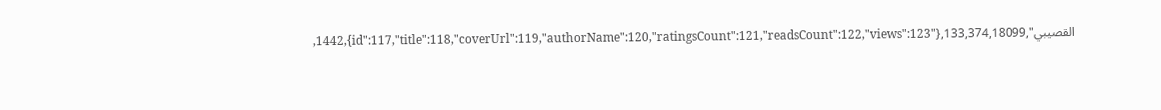القصيبي",133,374,18099,{"id":117,"title":118,"coverUrl":119,"authorName":120,"ratingsCount":121,"readsCount":122,"views":123},1442,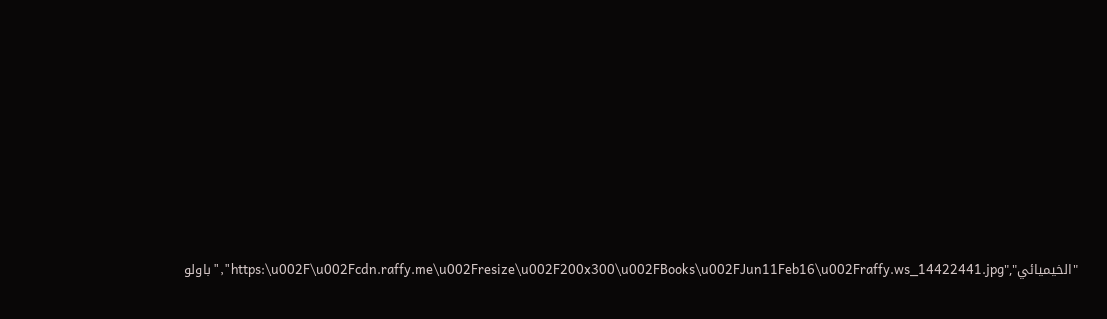"الخيميائي","https:\u002F\u002Fcdn.raffy.me\u002Fresize\u002F200x300\u002FBooks\u002FJun11Feb16\u002Fraffy.ws_14422441.jpg","باولو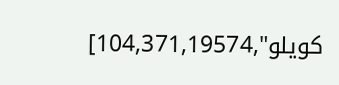كويلو",104,371,19574]